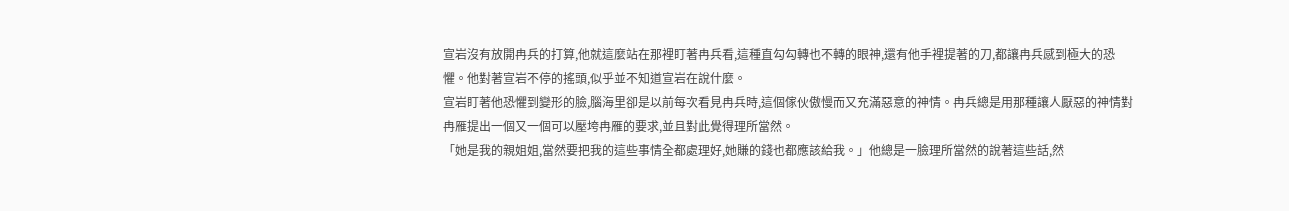宣岩沒有放開冉兵的打算,他就這麼站在那裡盯著冉兵看,這種直勾勾轉也不轉的眼神,還有他手裡提著的刀,都讓冉兵感到極大的恐懼。他對著宣岩不停的搖頭,似乎並不知道宣岩在說什麼。
宣岩盯著他恐懼到變形的臉,腦海里卻是以前每次看見冉兵時,這個傢伙傲慢而又充滿惡意的神情。冉兵總是用那種讓人厭惡的神情對冉雁提出一個又一個可以壓垮冉雁的要求,並且對此覺得理所當然。
「她是我的親姐姐,當然要把我的這些事情全都處理好,她賺的錢也都應該給我。」他總是一臉理所當然的說著這些話,然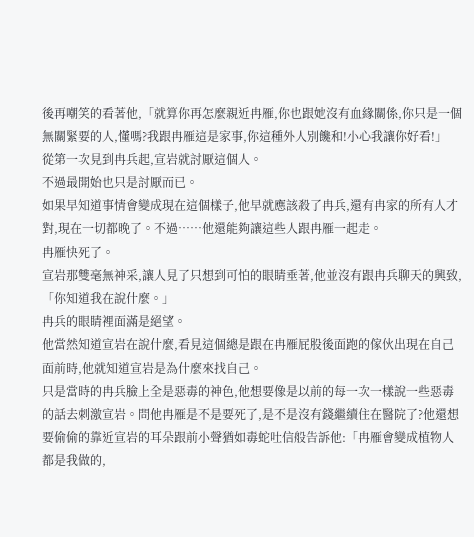後再嘲笑的看著他,「就算你再怎麼親近冉雁,你也跟她沒有血緣關係,你只是一個無關緊要的人,懂嗎?我跟冉雁這是家事,你這種外人別饞和!小心我讓你好看!」
從第一次見到冉兵起,宣岩就討厭這個人。
不過最開始也只是討厭而已。
如果早知道事情會變成現在這個樣子,他早就應該殺了冉兵,還有冉家的所有人才對,現在一切都晚了。不過……他還能夠讓這些人跟冉雁一起走。
冉雁快死了。
宣岩那雙毫無神采,讓人見了只想到可怕的眼睛垂著,他並沒有跟冉兵聊天的興致,「你知道我在說什麼。」
冉兵的眼睛裡面滿是絕望。
他當然知道宣岩在說什麼,看見這個總是跟在冉雁屁股後面跑的傢伙出現在自己面前時,他就知道宣岩是為什麼來找自己。
只是當時的冉兵臉上全是惡毒的神色,他想要像是以前的每一次一樣說一些惡毒的話去刺激宣岩。問他冉雁是不是要死了,是不是沒有錢繼續住在醫院了?他還想要偷偷的靠近宣岩的耳朵跟前小聲猶如毒蛇吐信般告訴他:「冉雁會變成植物人都是我做的,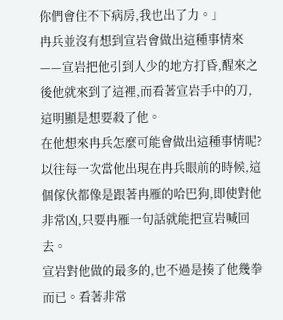你們會住不下病房,我也出了力。」
冉兵並沒有想到宣岩會做出這種事情來——宣岩把他引到人少的地方打昏,醒來之後他就來到了這裡,而看著宣岩手中的刀,這明顯是想要殺了他。
在他想來冉兵怎麼可能會做出這種事情呢?
以往每一次當他出現在冉兵眼前的時候,這個傢伙都像是跟著冉雁的哈巴狗,即使對他非常凶,只要冉雁一句話就能把宣岩喊回去。
宣岩對他做的最多的,也不過是揍了他幾拳而已。看著非常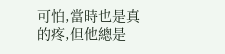可怕,當時也是真的疼,但他總是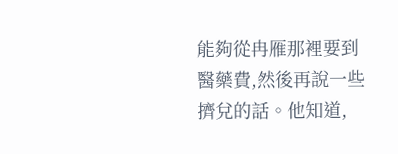能夠從冉雁那裡要到醫藥費,然後再說一些擠兌的話。他知道,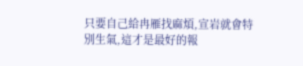只要自己給冉雁找麻煩,宣岩就會特別生氣,這才是最好的報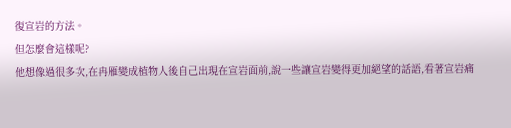復宣岩的方法。
但怎麼會這樣呢?
他想像過很多次,在冉雁變成植物人後自己出現在宣岩面前,說一些讓宣岩變得更加絕望的話語,看著宣岩痛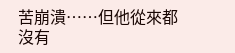苦崩潰……但他從來都沒有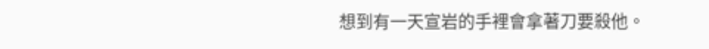想到有一天宣岩的手裡會拿著刀要殺他。